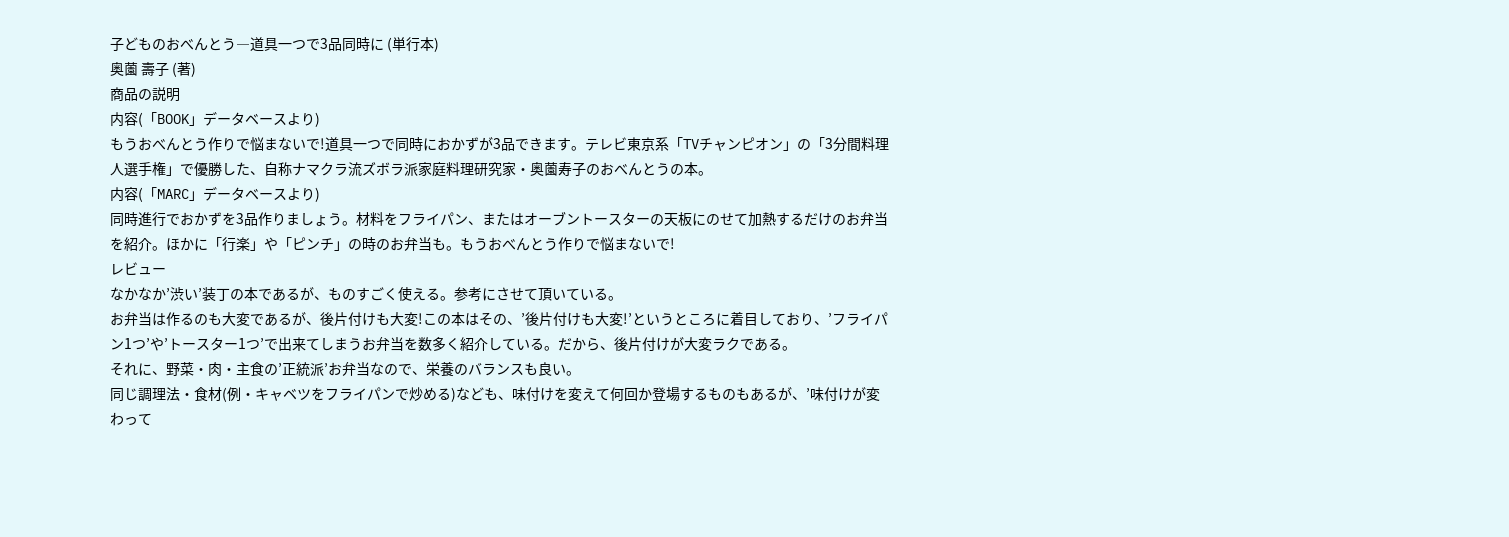子どものおべんとう―道具一つで3品同時に (単行本)
奥薗 壽子 (著)
商品の説明
内容(「BOOK」データベースより)
もうおべんとう作りで悩まないで!道具一つで同時におかずが3品できます。テレビ東京系「TVチャンピオン」の「3分間料理人選手権」で優勝した、自称ナマクラ流ズボラ派家庭料理研究家・奥薗寿子のおべんとうの本。
内容(「MARC」データベースより)
同時進行でおかずを3品作りましょう。材料をフライパン、またはオーブントースターの天板にのせて加熱するだけのお弁当を紹介。ほかに「行楽」や「ピンチ」の時のお弁当も。もうおべんとう作りで悩まないで!
レビュー
なかなか’渋い’装丁の本であるが、ものすごく使える。参考にさせて頂いている。
お弁当は作るのも大変であるが、後片付けも大変!この本はその、’後片付けも大変!’というところに着目しており、’フライパン1つ’や’トースター1つ’で出来てしまうお弁当を数多く紹介している。だから、後片付けが大変ラクである。
それに、野菜・肉・主食の’正統派’お弁当なので、栄養のバランスも良い。
同じ調理法・食材(例・キャベツをフライパンで炒める)なども、味付けを変えて何回か登場するものもあるが、’味付けが変わって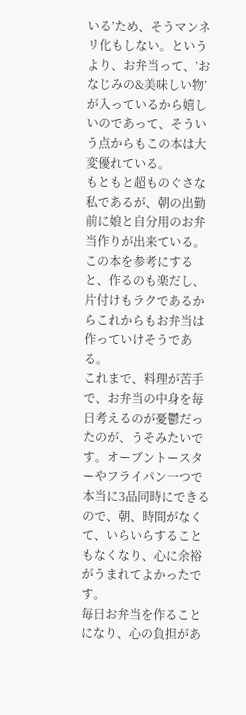いる’ため、そうマンネリ化もしない。というより、お弁当って、’おなじみの&美味しい物’が入っているから嬉しいのであって、そういう点からもこの本は大変優れている。
もともと超ものぐさな私であるが、朝の出勤前に娘と自分用のお弁当作りが出来ている。
この本を参考にすると、作るのも楽だし、片付けもラクであるからこれからもお弁当は作っていけそうである。
これまで、料理が苦手で、お弁当の中身を毎日考えるのが憂鬱だったのが、うそみたいです。オーブントースターやフライパン一つで本当に3品同時にできるので、朝、時間がなくて、いらいらすることもなくなり、心に余裕がうまれてよかったです。
毎日お弁当を作ることになり、心の負担があ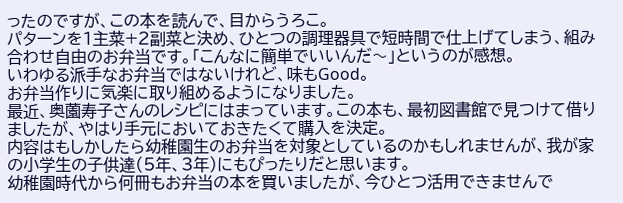ったのですが、この本を読んで、目からうろこ。
パターンを1主菜+2副菜と決め、ひとつの調理器具で短時間で仕上げてしまう、組み合わせ自由のお弁当です。「こんなに簡単でいいんだ〜」というのが感想。
いわゆる派手なお弁当ではないけれど、味もGood。
お弁当作りに気楽に取り組めるようになりました。
最近、奥薗寿子さんのレシピにはまっています。この本も、最初図書館で見つけて借りましたが、やはり手元においておきたくて購入を決定。
内容はもしかしたら幼稚園生のお弁当を対象としているのかもしれませんが、我が家の小学生の子供達(5年、3年)にもぴったりだと思います。
幼稚園時代から何冊もお弁当の本を買いましたが、今ひとつ活用できませんで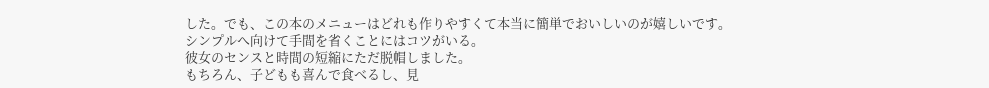した。でも、この本のメニューはどれも作りやすくて本当に簡単でおいしいのが嬉しいです。
シンプルへ向けて手間を省くことにはコツがいる。
彼女のセンスと時間の短縮にただ脱帽しました。
もちろん、子どもも喜んで食べるし、見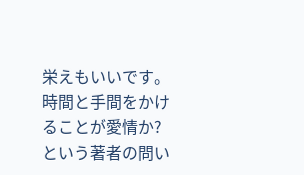栄えもいいです。
時間と手間をかけることが愛情か?という著者の問い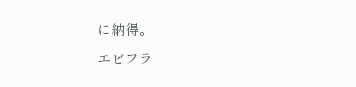に納得。
エビフラ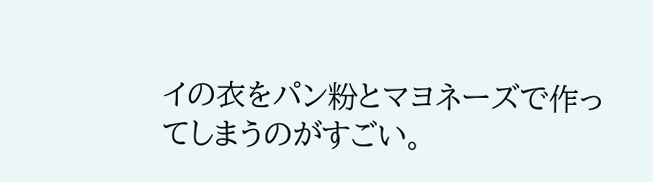イの衣をパン粉とマヨネーズで作ってしまうのがすごい。